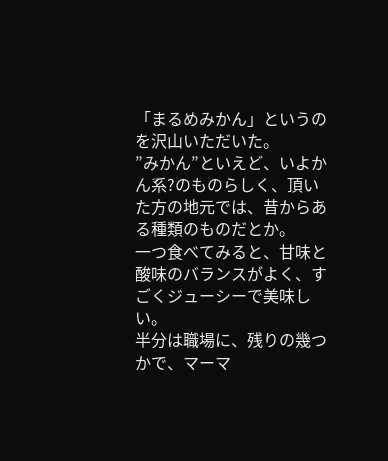「まるめみかん」というのを沢山いただいた。
”みかん”といえど、いよかん系?のものらしく、頂いた方の地元では、昔からある種類のものだとか。
一つ食べてみると、甘味と酸味のバランスがよく、すごくジューシーで美味しい。
半分は職場に、残りの幾つかで、マーマ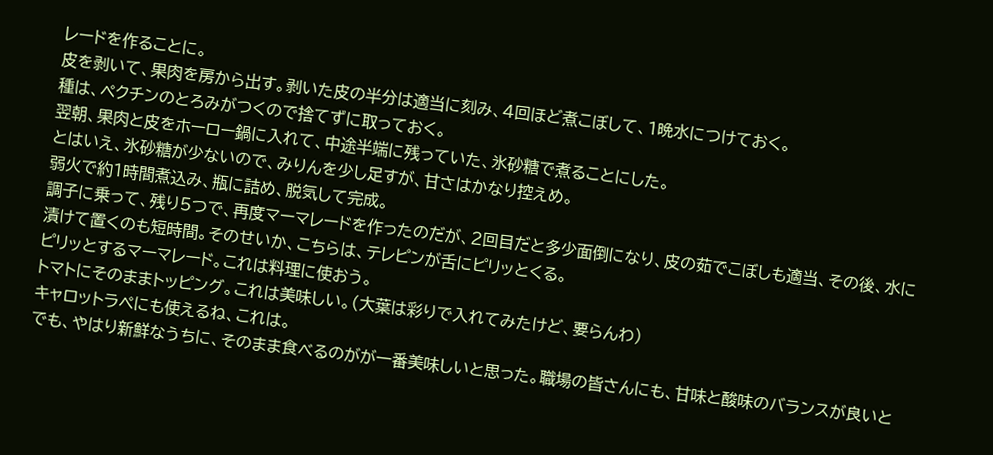レードを作ることに。
皮を剥いて、果肉を房から出す。剥いた皮の半分は適当に刻み、4回ほど煮こぼして、1晩水につけておく。
種は、ペクチンのとろみがつくので捨てずに取っておく。
翌朝、果肉と皮をホーロー鍋に入れて、中途半端に残っていた、氷砂糖で煮ることにした。
とはいえ、氷砂糖が少ないので、みりんを少し足すが、甘さはかなり控えめ。
弱火で約1時間煮込み、瓶に詰め、脱気して完成。
調子に乗って、残り5つで、再度マーマレードを作ったのだが、2回目だと多少面倒になり、皮の茹でこぼしも適当、その後、水に漬けて置くのも短時間。そのせいか、こちらは、テレピンが舌にピリッとくる。
ピリッとするマーマレード。これは料理に使おう。
トマトにそのままトッピング。これは美味しい。(大葉は彩りで入れてみたけど、要らんわ)
キャロットラペにも使えるね、これは。
でも、やはり新鮮なうちに、そのまま食べるのがが一番美味しいと思った。職場の皆さんにも、甘味と酸味のバランスが良いと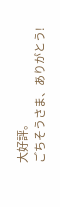大好評。
ごちそうさま、ありがとう!